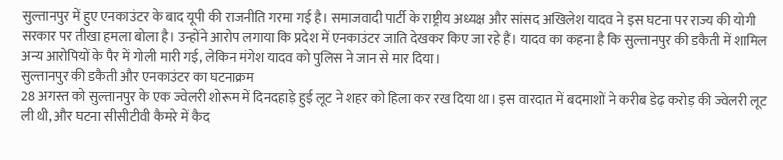सुल्तानपुर में हुए एनकाउंटर के बाद यूपी की राजनीति गरमा गई है। समाजवादी पार्टी के राष्ट्रीय अध्यक्ष और सांसद अखिलेश यादव ने इस घटना पर राज्य की योगी सरकार पर तीखा हमला बोला है। उन्होंने आरोप लगाया कि प्रदेश में एनकाउंटर जाति देखकर किए जा रहे हैं। यादव का कहना है कि सुल्तानपुर की डकैती में शामिल अन्य आरोपियों के पैर में गोली मारी गई, लेकिन मंगेश यादव को पुलिस ने जान से मार दिया।
सुल्तानपुर की डकैती और एनकाउंटर का घटनाक्रम
28 अगस्त को सुल्तानपुर के एक ज्वेलरी शोरूम में दिनदहाड़े हुई लूट ने शहर को हिला कर रख दिया था। इस वारदात में बदमाशों ने करीब डेढ़ करोड़ की ज्वेलरी लूट ली थी, और घटना सीसीटीवी कैमरे में कैद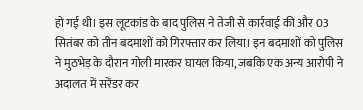हो गई थी। इस लूटकांड के बाद पुलिस ने तेजी से कार्रवाई की और 03 सितंबर को तीन बदमाशों को गिरफ्तार कर लिया। इन बदमाशों को पुलिस ने मुठभेड़ के दौरान गोली मारकर घायल किया, जबकि एक अन्य आरोपी ने अदालत में सरेंडर कर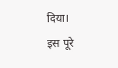दिया।
इस पूरे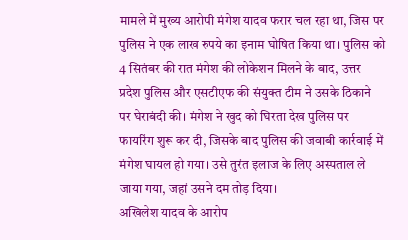मामले में मुख्य आरोपी मंगेश यादव फरार चल रहा था, जिस पर पुलिस ने एक लाख रुपये का इनाम घोषित किया था। पुलिस को 4 सितंबर की रात मंगेश की लोकेशन मिलने के बाद, उत्तर प्रदेश पुलिस और एसटीएफ की संयुक्त टीम ने उसके ठिकाने पर घेराबंदी की। मंगेश ने खुद को घिरता देख पुलिस पर फायरिंग शुरू कर दी, जिसके बाद पुलिस की जवाबी कार्रवाई में मंगेश घायल हो गया। उसे तुरंत इलाज के लिए अस्पताल ले जाया गया, जहां उसने दम तोड़ दिया।
अखिलेश यादव के आरोप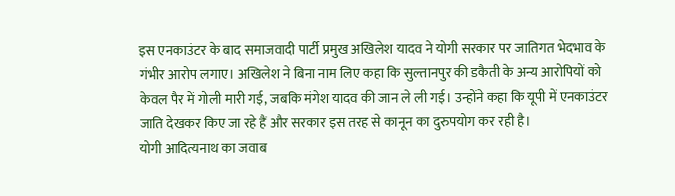इस एनकाउंटर के बाद समाजवादी पार्टी प्रमुख अखिलेश यादव ने योगी सरकार पर जातिगत भेदभाव के गंभीर आरोप लगाए। अखिलेश ने बिना नाम लिए कहा कि सुल्तानपुर की डकैती के अन्य आरोपियों को केवल पैर में गोली मारी गई, जबकि मंगेश यादव की जान ले ली गई। उन्होंने कहा कि यूपी में एनकाउंटर जाति देखकर किए जा रहे हैं और सरकार इस तरह से कानून का दुरुपयोग कर रही है।
योगी आदित्यनाथ का जवाब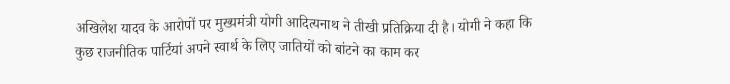अखिलेश यादव के आरोपों पर मुख्यमंत्री योगी आदित्यनाथ ने तीखी प्रतिक्रिया दी है। योगी ने कहा कि कुछ राजनीतिक पार्टियां अपने स्वार्थ के लिए जातियों को बांटने का काम कर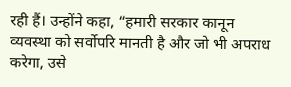रही हैं। उन्होंने कहा, “हमारी सरकार कानून व्यवस्था को सर्वोपरि मानती है और जो भी अपराध करेगा, उसे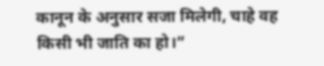कानून के अनुसार सजा मिलेगी, चाहे वह किसी भी जाति का हो।”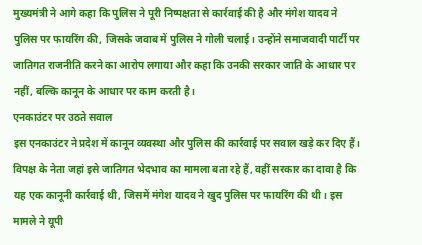मुख्यमंत्री ने आगे कहा कि पुलिस ने पूरी निष्पक्षता से कार्रवाई की है और मंगेश यादव ने पुलिस पर फायरिंग की, जिसके जवाब में पुलिस ने गोली चलाई। उन्होंने समाजवादी पार्टी पर जातिगत राजनीति करने का आरोप लगाया और कहा कि उनकी सरकार जाति के आधार पर नहीं, बल्कि कानून के आधार पर काम करती है।
एनकाउंटर पर उठते सवाल
इस एनकाउंटर ने प्रदेश में कानून व्यवस्था और पुलिस की कार्रवाई पर सवाल खड़े कर दिए हैं। विपक्ष के नेता जहां इसे जातिगत भेदभाव का मामला बता रहे हैं, वहीं सरकार का दावा है कि यह एक कानूनी कार्रवाई थी, जिसमें मंगेश यादव ने खुद पुलिस पर फायरिंग की थी। इस मामले ने यूपी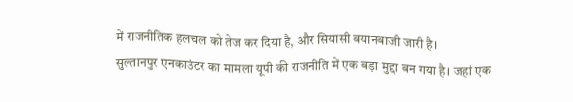में राजनीतिक हलचल को तेज कर दिया है, और सियासी बयानबाजी जारी है।
सुल्तानपुर एनकाउंटर का मामला यूपी की राजनीति में एक बड़ा मुद्दा बन गया है। जहां एक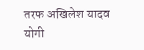तरफ अखिलेश यादव योगी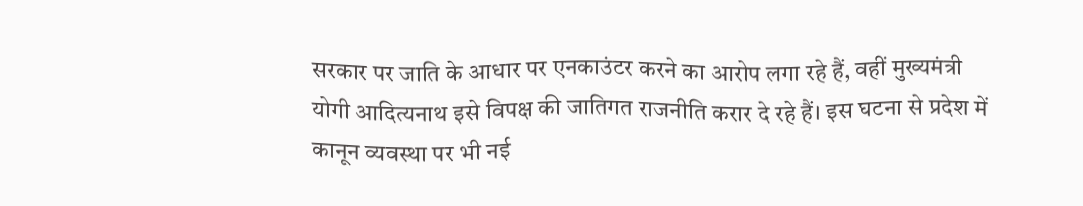सरकार पर जाति के आधार पर एनकाउंटर करने का आरोप लगा रहे हैं, वहीं मुख्यमंत्री योगी आदित्यनाथ इसे विपक्ष की जातिगत राजनीति करार दे रहे हैं। इस घटना से प्रदेश में कानून व्यवस्था पर भी नई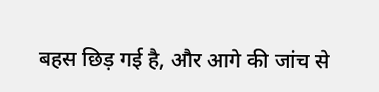बहस छिड़ गई है, और आगे की जांच से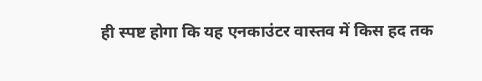ही स्पष्ट होगा कि यह एनकाउंटर वास्तव में किस हद तक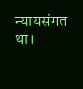न्यायसंगत था।